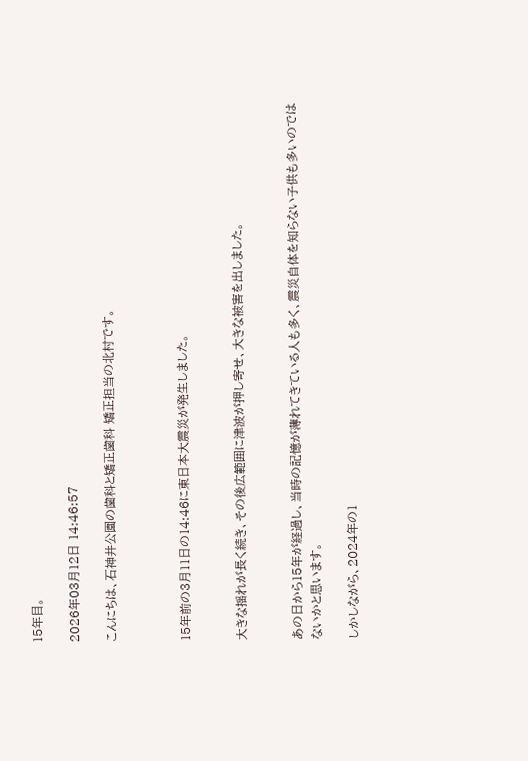15年目。

2026年03月12日 14:46:57

こんにちは、石神井公園の歯科と矯正歯科 矯正担当の北村です。



15年前の3月11日の14:46に東日本大震災が発生しました。


大きな揺れが長く続き、その後広範囲に津波が押し寄せ、大きな被害を出しました。


あの日から15年が経過し、当時の記憶が薄れてきている人も多く、震災自体を知らない子供も多いのではないかと思います。

しかしながら、2024年の1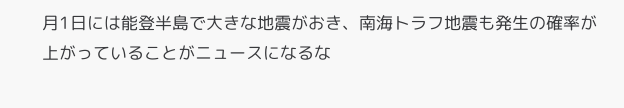月1日には能登半島で大きな地震がおき、南海トラフ地震も発生の確率が上がっていることがニュースになるな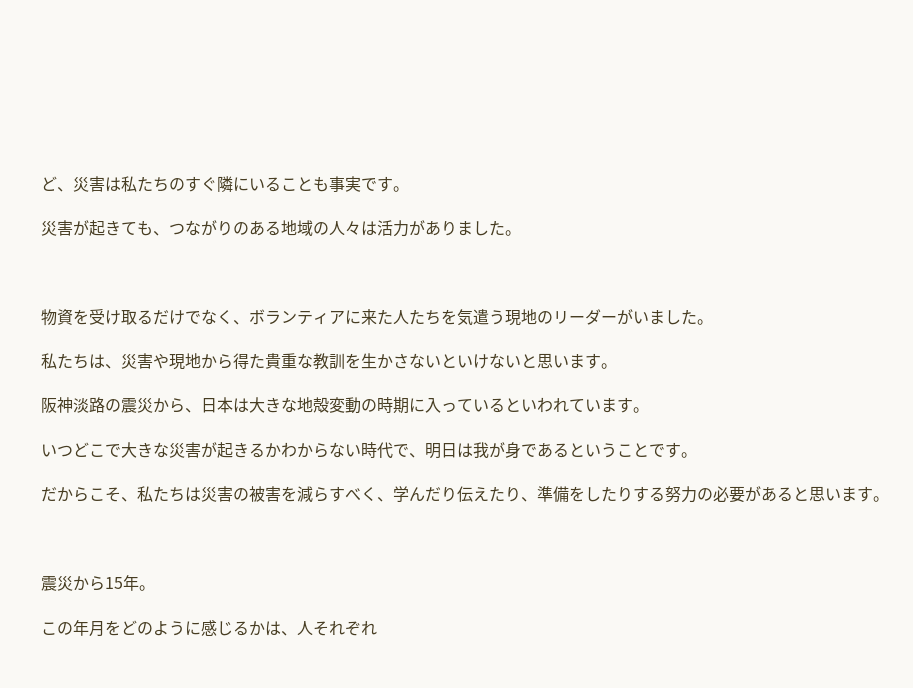ど、災害は私たちのすぐ隣にいることも事実です。

災害が起きても、つながりのある地域の人々は活力がありました。



物資を受け取るだけでなく、ボランティアに来た人たちを気遣う現地のリーダーがいました。

私たちは、災害や現地から得た貴重な教訓を生かさないといけないと思います。

阪神淡路の震災から、日本は大きな地殻変動の時期に入っているといわれています。

いつどこで大きな災害が起きるかわからない時代で、明日は我が身であるということです。

だからこそ、私たちは災害の被害を減らすべく、学んだり伝えたり、準備をしたりする努力の必要があると思います。



震災から15年。

この年月をどのように感じるかは、人それぞれ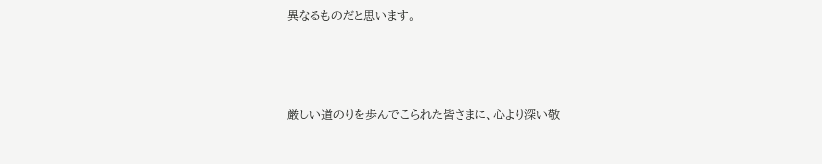異なるものだと思います。



厳しい道のりを歩んでこられた皆さまに、心より深い敬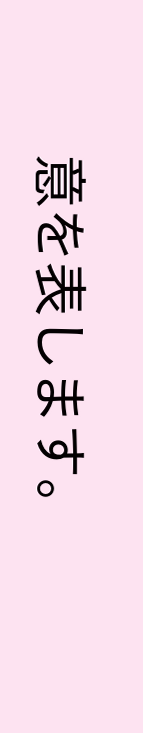意を表します。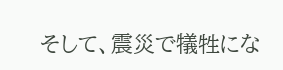そして、震災で犠牲にな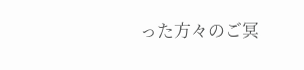った方々のご冥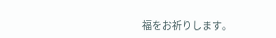福をお祈りします。